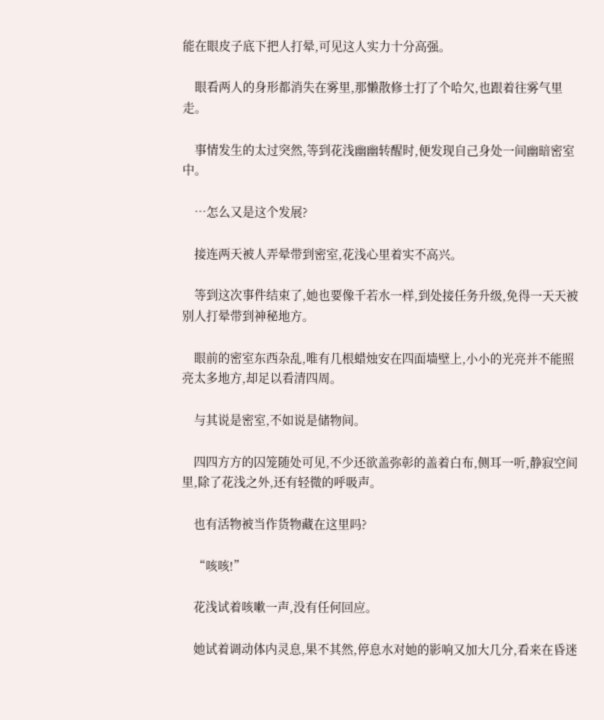能在眼皮子底下把人打晕,可见这人实力十分高强。

    眼看两人的身形都消失在雾里,那懒散修士打了个哈欠,也跟着往雾气里走。

    事情发生的太过突然,等到花浅幽幽转醒时,便发现自己身处一间幽暗密室中。

    …怎么又是这个发展?

    接连两天被人弄晕带到密室,花浅心里着实不高兴。

    等到这次事件结束了,她也要像千若水一样,到处接任务升级,免得一天天被别人打晕带到神秘地方。

    眼前的密室东西杂乱,唯有几根蜡烛安在四面墙壁上,小小的光亮并不能照亮太多地方,却足以看清四周。

    与其说是密室,不如说是储物间。

    四四方方的囚笼随处可见,不少还欲盖弥彰的盖着白布,侧耳一听,静寂空间里,除了花浅之外,还有轻微的呼吸声。

    也有活物被当作货物藏在这里吗?

    “咳咳!”

    花浅试着咳嗽一声,没有任何回应。

    她试着调动体内灵息,果不其然,停息水对她的影响又加大几分,看来在昏迷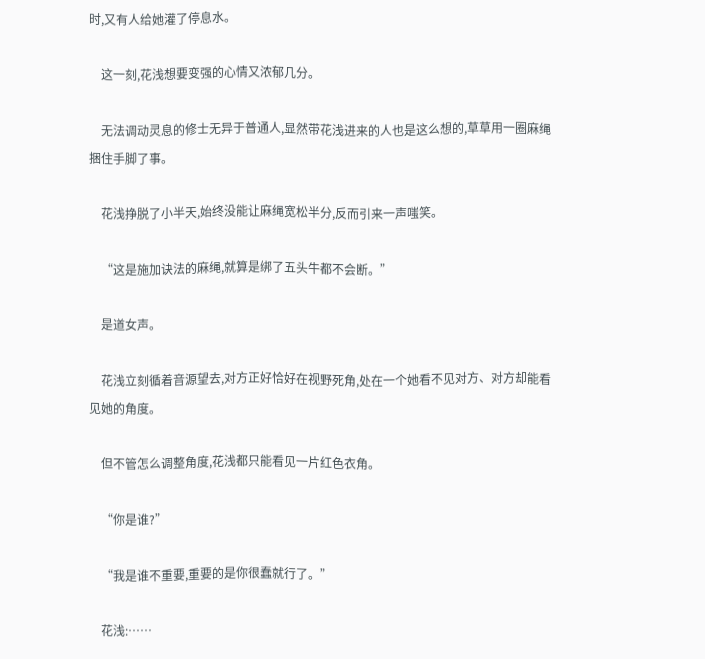时,又有人给她灌了停息水。

    这一刻,花浅想要变强的心情又浓郁几分。

    无法调动灵息的修士无异于普通人,显然带花浅进来的人也是这么想的,草草用一圈麻绳捆住手脚了事。

    花浅挣脱了小半天,始终没能让麻绳宽松半分,反而引来一声嗤笑。

    “这是施加诀法的麻绳,就算是绑了五头牛都不会断。”

    是道女声。

    花浅立刻循着音源望去,对方正好恰好在视野死角,处在一个她看不见对方、对方却能看见她的角度。

    但不管怎么调整角度,花浅都只能看见一片红色衣角。

    “你是谁?”

    “我是谁不重要,重要的是你很蠢就行了。”

    花浅:……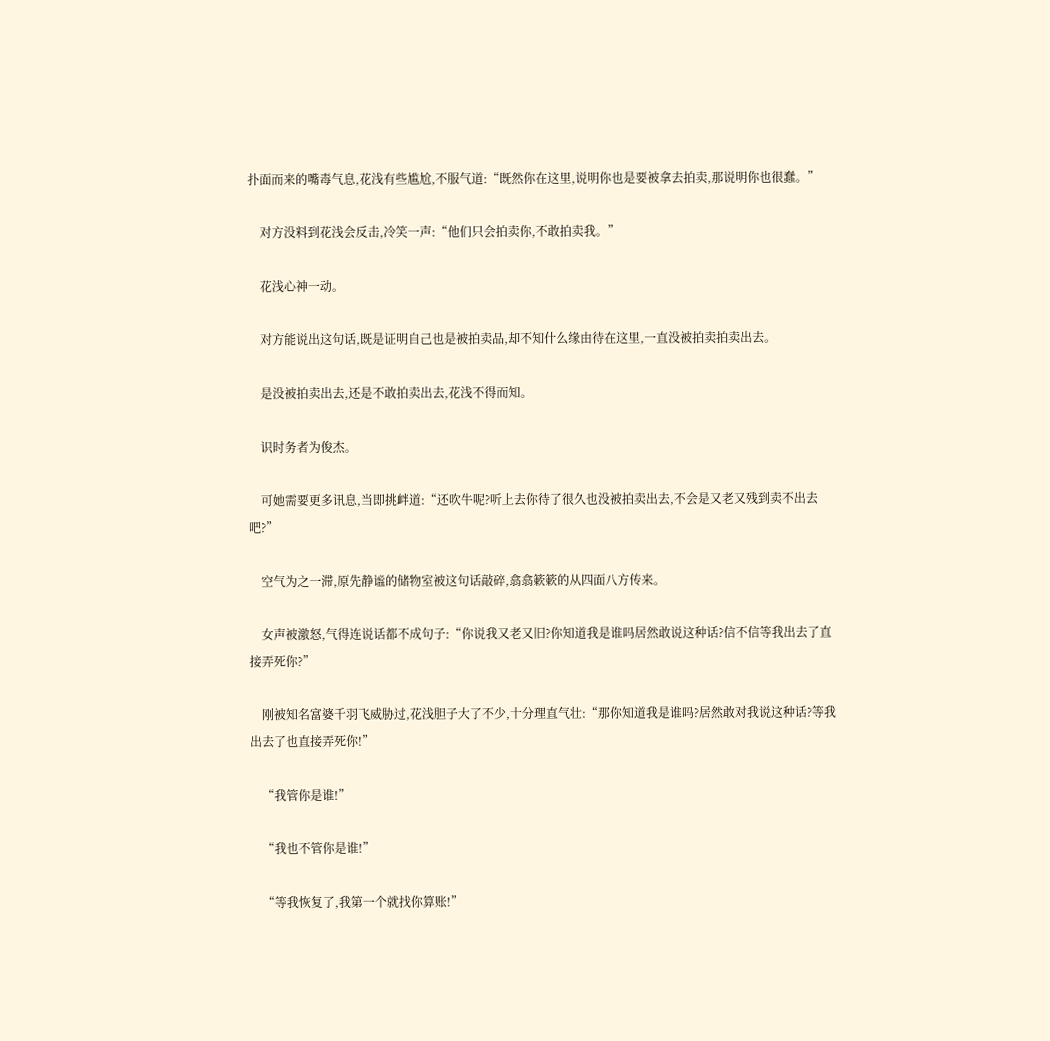扑面而来的嘴毒气息,花浅有些尴尬,不服气道:“既然你在这里,说明你也是要被拿去拍卖,那说明你也很蠢。”

    对方没料到花浅会反击,冷笑一声:“他们只会拍卖你,不敢拍卖我。”

    花浅心神一动。

    对方能说出这句话,既是证明自己也是被拍卖品,却不知什么缘由待在这里,一直没被拍卖拍卖出去。

    是没被拍卖出去,还是不敢拍卖出去,花浅不得而知。

    识时务者为俊杰。

    可她需要更多讯息,当即挑衅道:“还吹牛呢?听上去你待了很久也没被拍卖出去,不会是又老又残到卖不出去吧?”

    空气为之一滞,原先静谧的储物室被这句话敲碎,翕翕簌簌的从四面八方传来。

    女声被激怒,气得连说话都不成句子:“你说我又老又旧?你知道我是谁吗居然敢说这种话?信不信等我出去了直接弄死你?”

    刚被知名富婆千羽飞威胁过,花浅胆子大了不少,十分理直气壮:“那你知道我是谁吗?居然敢对我说这种话?等我出去了也直接弄死你!”

    “我管你是谁!”

    “我也不管你是谁!”

    “等我恢复了,我第一个就找你算账!”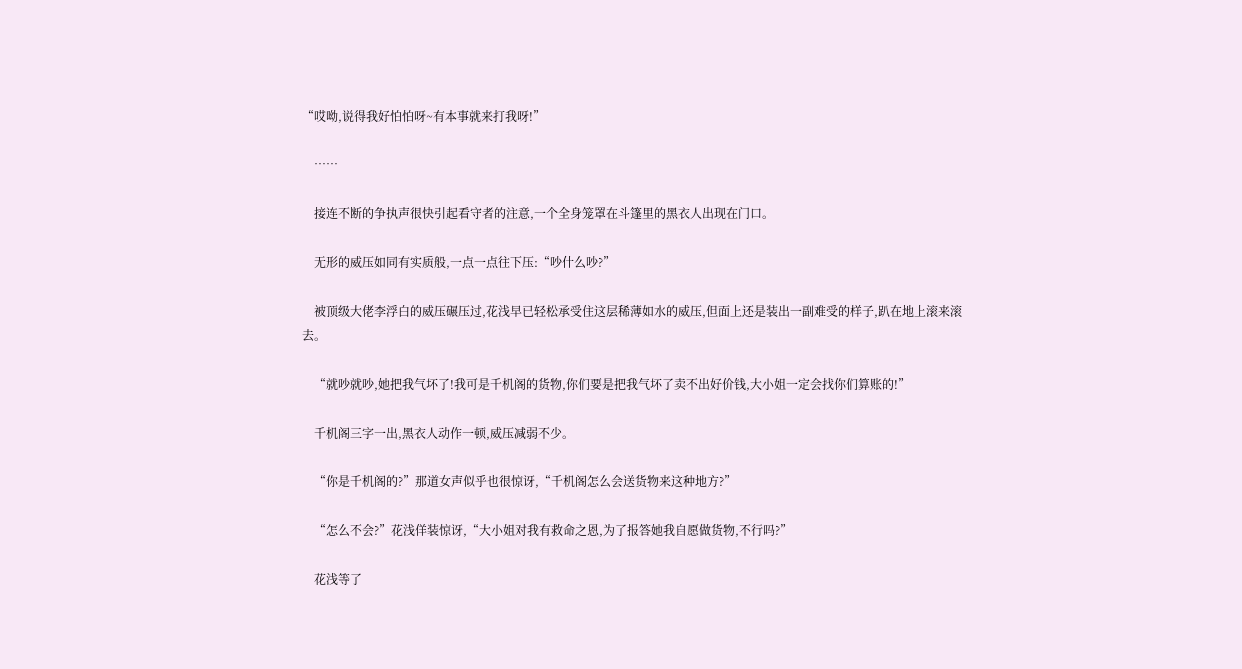“哎呦,说得我好怕怕呀~有本事就来打我呀!”

    ……

    接连不断的争执声很快引起看守者的注意,一个全身笼罩在斗篷里的黑衣人出现在门口。

    无形的威压如同有实质般,一点一点往下压:“吵什么吵?”

    被顶级大佬李浮白的威压碾压过,花浅早已轻松承受住这层稀薄如水的威压,但面上还是装出一副难受的样子,趴在地上滚来滚去。

    “就吵就吵,她把我气坏了!我可是千机阁的货物,你们要是把我气坏了卖不出好价钱,大小姐一定会找你们算账的!”

    千机阁三字一出,黑衣人动作一顿,威压减弱不少。

    “你是千机阁的?”那道女声似乎也很惊讶,“千机阁怎么会送货物来这种地方?”

    “怎么不会?”花浅佯装惊讶,“大小姐对我有救命之恩,为了报答她我自愿做货物,不行吗?”

    花浅等了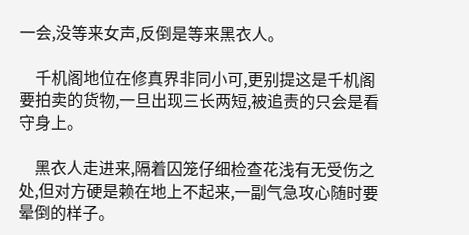一会,没等来女声,反倒是等来黑衣人。

    千机阁地位在修真界非同小可,更别提这是千机阁要拍卖的货物,一旦出现三长两短,被追责的只会是看守身上。

    黑衣人走进来,隔着囚笼仔细检查花浅有无受伤之处,但对方硬是赖在地上不起来,一副气急攻心随时要晕倒的样子。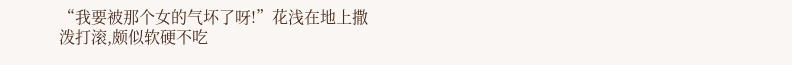“我要被那个女的气坏了呀!”花浅在地上撒泼打滚,颇似软硬不吃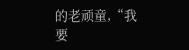的老顽童,“我要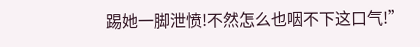踢她一脚泄愤!不然怎么也咽不下这口气!”